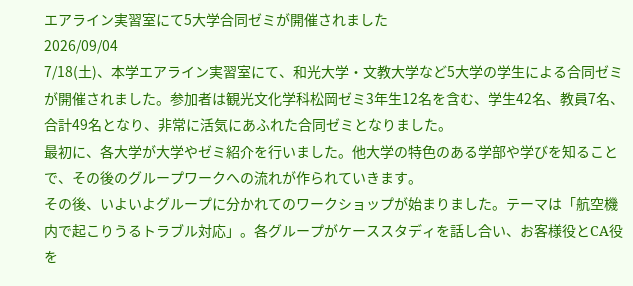エアライン実習室にて5大学合同ゼミが開催されました
2026/09/04
7/18(土)、本学エアライン実習室にて、和光大学・文教大学など5大学の学生による合同ゼミが開催されました。参加者は観光文化学科松岡ゼミ3年生12名を含む、学生42名、教員7名、合計49名となり、非常に活気にあふれた合同ゼミとなりました。
最初に、各大学が大学やゼミ紹介を行いました。他大学の特色のある学部や学びを知ることで、その後のグループワークへの流れが作られていきます。
その後、いよいよグループに分かれてのワークショップが始まりました。テーマは「航空機内で起こりうるトラブル対応」。各グループがケーススタディを話し合い、お客様役とCA役を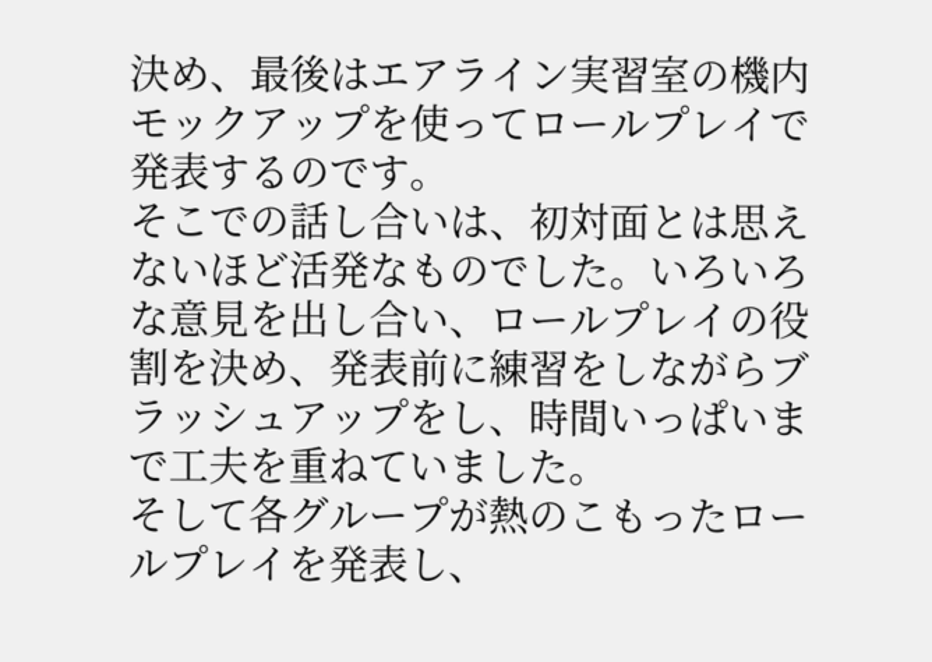決め、最後はエアライン実習室の機内モックアップを使ってロールプレイで発表するのです。
そこでの話し合いは、初対面とは思えないほど活発なものでした。いろいろな意見を出し合い、ロールプレイの役割を決め、発表前に練習をしながらブラッシュアップをし、時間いっぱいまで工夫を重ねていました。
そして各グループが熱のこもったロールプレイを発表し、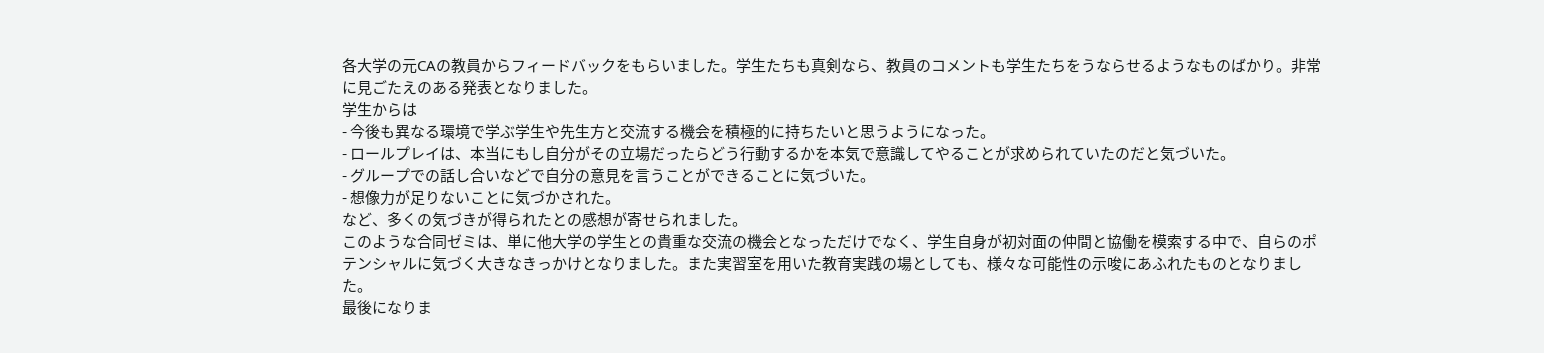各大学の元CAの教員からフィードバックをもらいました。学生たちも真剣なら、教員のコメントも学生たちをうならせるようなものばかり。非常に見ごたえのある発表となりました。
学生からは
- 今後も異なる環境で学ぶ学生や先生方と交流する機会を積極的に持ちたいと思うようになった。
- ロールプレイは、本当にもし自分がその立場だったらどう行動するかを本気で意識してやることが求められていたのだと気づいた。
- グループでの話し合いなどで自分の意見を言うことができることに気づいた。
- 想像力が足りないことに気づかされた。
など、多くの気づきが得られたとの感想が寄せられました。
このような合同ゼミは、単に他大学の学生との貴重な交流の機会となっただけでなく、学生自身が初対面の仲間と協働を模索する中で、自らのポテンシャルに気づく大きなきっかけとなりました。また実習室を用いた教育実践の場としても、様々な可能性の示唆にあふれたものとなりました。
最後になりま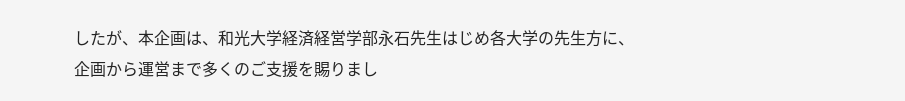したが、本企画は、和光大学経済経営学部永石先生はじめ各大学の先生方に、企画から運営まで多くのご支援を賜りまし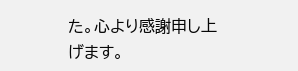た。心より感謝申し上げます。